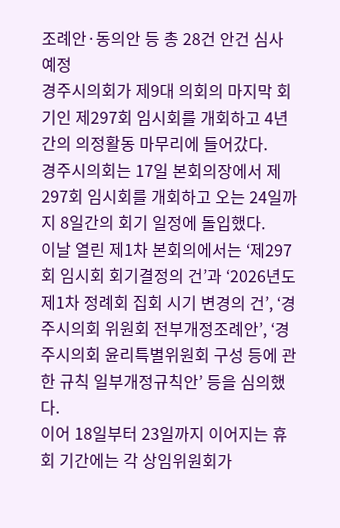조례안·동의안 등 총 28건 안건 심사 예정
경주시의회가 제9대 의회의 마지막 회기인 제297회 임시회를 개회하고 4년간의 의정활동 마무리에 들어갔다.
경주시의회는 17일 본회의장에서 제297회 임시회를 개회하고 오는 24일까지 8일간의 회기 일정에 돌입했다.
이날 열린 제1차 본회의에서는 ‘제297회 임시회 회기결정의 건’과 ‘2026년도 제1차 정례회 집회 시기 변경의 건’, ‘경주시의회 위원회 전부개정조례안’, ‘경주시의회 윤리특별위원회 구성 등에 관한 규칙 일부개정규칙안’ 등을 심의했다.
이어 18일부터 23일까지 이어지는 휴회 기간에는 각 상임위원회가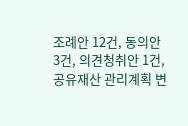조례안 12건, 동의안 3건, 의견청취안 1건, 공유재산 관리계획 변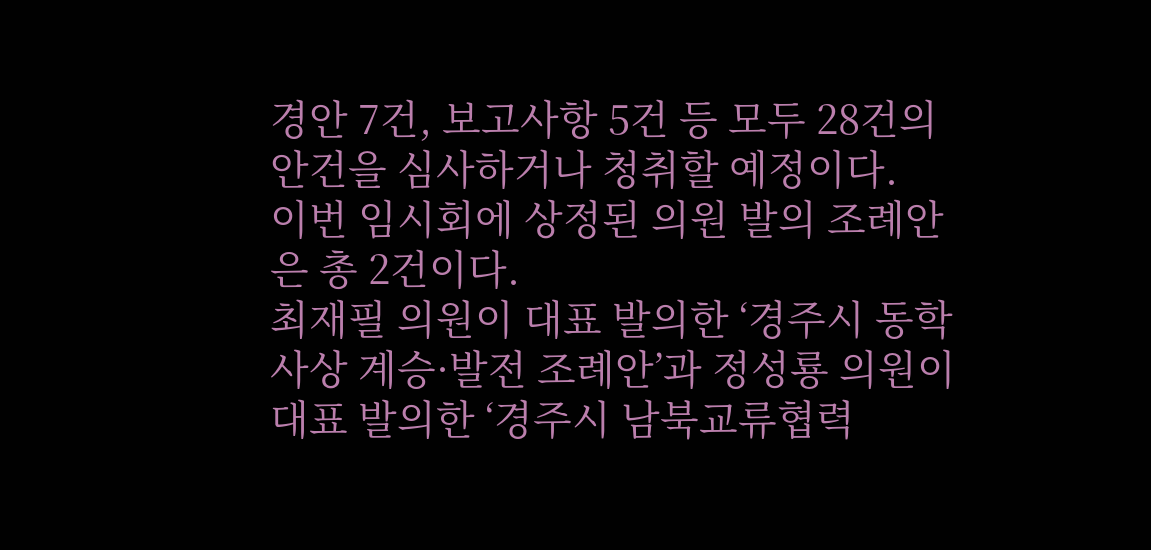경안 7건, 보고사항 5건 등 모두 28건의 안건을 심사하거나 청취할 예정이다.
이번 임시회에 상정된 의원 발의 조례안은 총 2건이다.
최재필 의원이 대표 발의한 ‘경주시 동학사상 계승·발전 조례안’과 정성룡 의원이 대표 발의한 ‘경주시 남북교류협력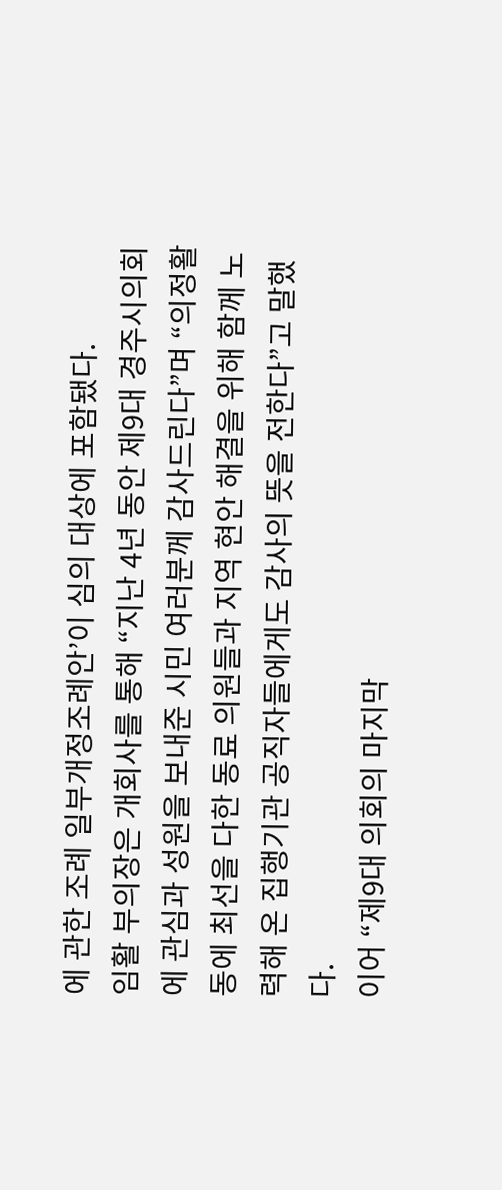에 관한 조례 일부개정조례안’이 심의 대상에 포함됐다.
임활 부의장은 개회사를 통해 “지난 4년 동안 제9대 경주시의회에 관심과 성원을 보내준 시민 여러분께 감사드린다”며 “의정활동에 최선을 다한 동료 의원들과 지역 현안 해결을 위해 함께 노력해 온 집행기관 공직자들에게도 감사의 뜻을 전한다”고 말했다.
이어 “제9대 의회의 마지막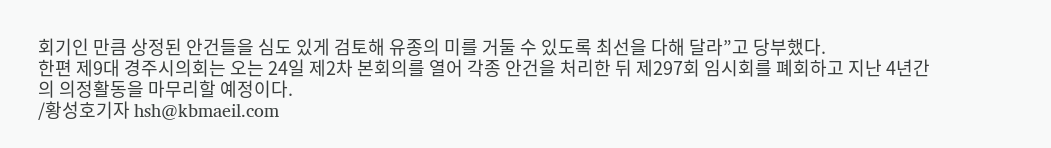회기인 만큼 상정된 안건들을 심도 있게 검토해 유종의 미를 거둘 수 있도록 최선을 다해 달라”고 당부했다.
한편 제9대 경주시의회는 오는 24일 제2차 본회의를 열어 각종 안건을 처리한 뒤 제297회 임시회를 폐회하고 지난 4년간의 의정활동을 마무리할 예정이다.
/황성호기자 hsh@kbmaeil.com